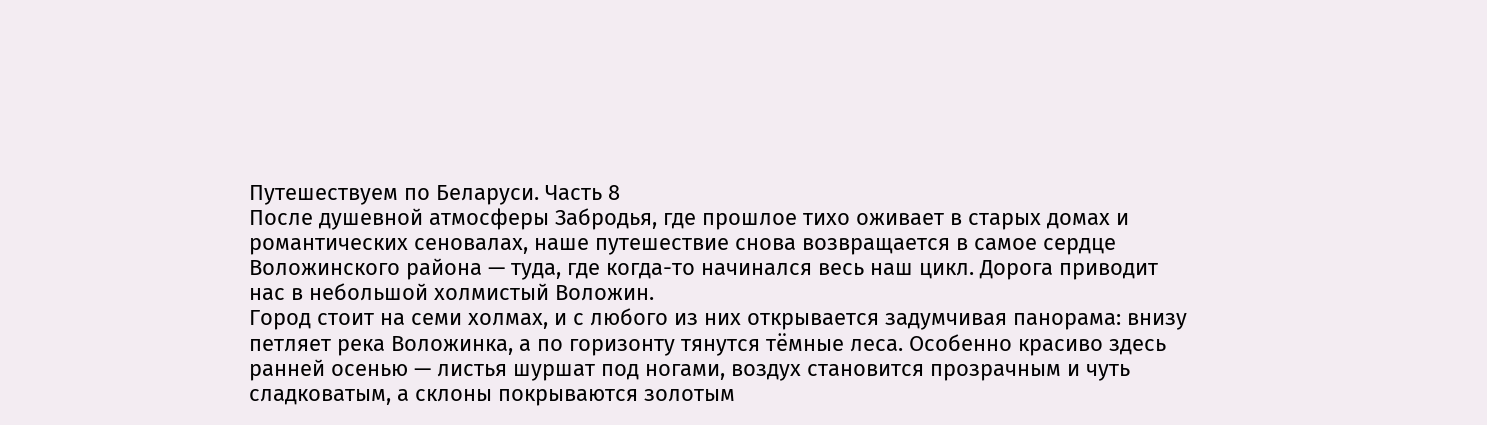Путешествуем по Беларуси. Часть 8
После душевной атмосферы Забродья, где прошлое тихо оживает в старых домах и романтических сеновалах, наше путешествие снова возвращается в самое сердце Воложинского района — туда, где когда-то начинался весь наш цикл. Дорога приводит нас в небольшой холмистый Воложин.
Город стоит на семи холмах, и с любого из них открывается задумчивая панорама: внизу петляет река Воложинка, а по горизонту тянутся тёмные леса. Особенно красиво здесь ранней осенью — листья шуршат под ногами, воздух становится прозрачным и чуть сладковатым, а склоны покрываются золотым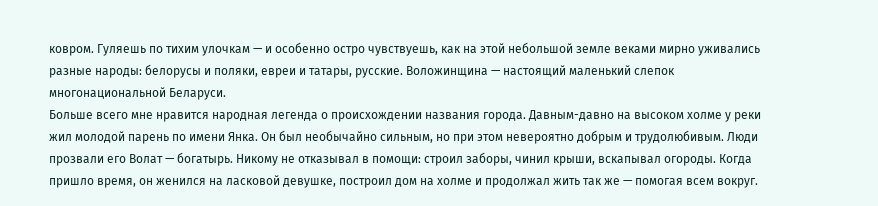ковром. Гуляешь по тихим улочкам — и особенно остро чувствуешь, как на этой небольшой земле веками мирно уживались разные народы: белорусы и поляки, евреи и татары, русские. Воложинщина — настоящий маленький слепок многонациональной Беларуси.
Больше всего мне нравится народная легенда о происхождении названия города. Давным-давно на высоком холме у реки жил молодой парень по имени Янка. Он был необычайно сильным, но при этом невероятно добрым и трудолюбивым. Люди прозвали его Волат — богатырь. Никому не отказывал в помощи: строил заборы, чинил крыши, вскапывал огороды. Когда пришло время, он женился на ласковой девушке, построил дом на холме и продолжал жить так же — помогая всем вокруг.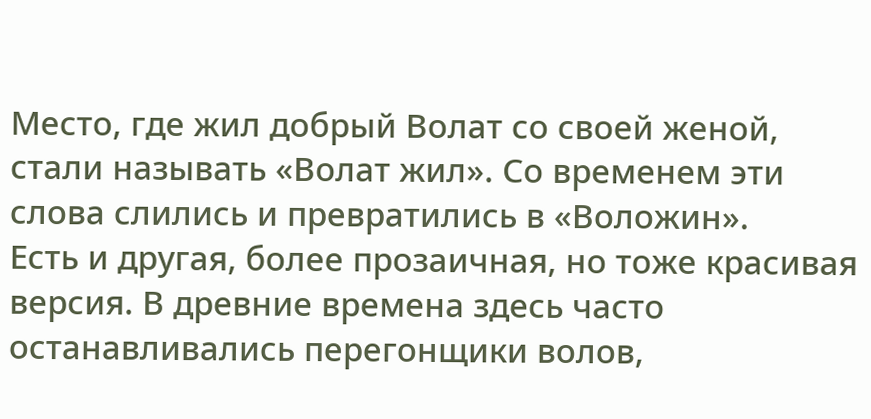Место, где жил добрый Волат со своей женой, стали называть «Волат жил». Со временем эти слова слились и превратились в «Воложин».
Есть и другая, более прозаичная, но тоже красивая версия. В древние времена здесь часто останавливались перегонщики волов,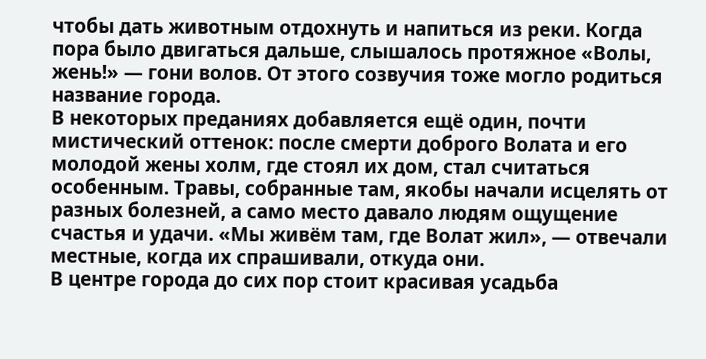чтобы дать животным отдохнуть и напиться из реки. Когда пора было двигаться дальше, слышалось протяжное «Волы, жень!» — гони волов. От этого созвучия тоже могло родиться название города.
В некоторых преданиях добавляется ещё один, почти мистический оттенок: после смерти доброго Волата и его молодой жены холм, где стоял их дом, стал считаться особенным. Травы, собранные там, якобы начали исцелять от разных болезней, а само место давало людям ощущение счастья и удачи. «Мы живём там, где Волат жил», — отвечали местные, когда их спрашивали, откуда они.
В центре города до сих пор стоит красивая усадьба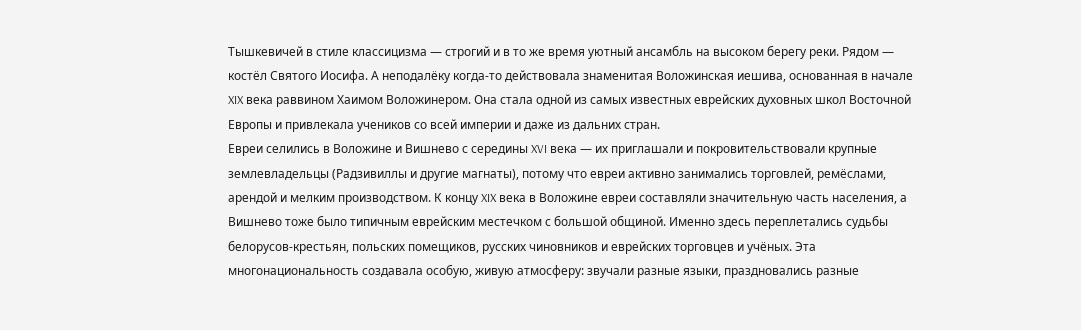Тышкевичей в стиле классицизма — строгий и в то же время уютный ансамбль на высоком берегу реки. Рядом — костёл Святого Иосифа. А неподалёку когда-то действовала знаменитая Воложинская иешива, основанная в начале XIX века раввином Хаимом Воложинером. Она стала одной из самых известных еврейских духовных школ Восточной Европы и привлекала учеников со всей империи и даже из дальних стран.
Евреи селились в Воложине и Вишнево с середины XVI века — их приглашали и покровительствовали крупные землевладельцы (Радзивиллы и другие магнаты), потому что евреи активно занимались торговлей, ремёслами, арендой и мелким производством. К концу XIX века в Воложине евреи составляли значительную часть населения, а Вишнево тоже было типичным еврейским местечком с большой общиной. Именно здесь переплетались судьбы белорусов-крестьян, польских помещиков, русских чиновников и еврейских торговцев и учёных. Эта многонациональность создавала особую, живую атмосферу: звучали разные языки, праздновались разные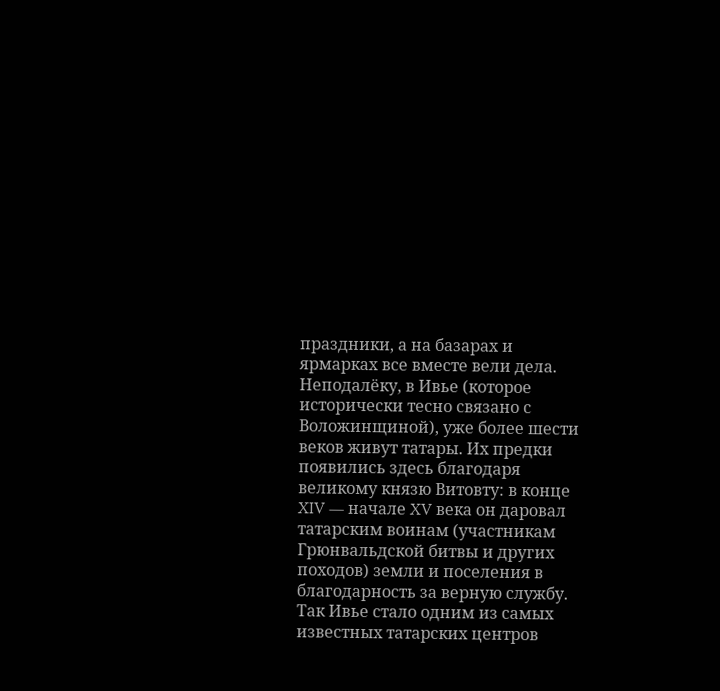праздники, а на базарах и ярмарках все вместе вели дела.
Неподалёку, в Ивье (которое исторически тесно связано с Воложинщиной), уже более шести веков живут татары. Их предки появились здесь благодаря великому князю Витовту: в конце XIV — начале XV века он даровал татарским воинам (участникам Грюнвальдской битвы и других походов) земли и поселения в благодарность за верную службу. Так Ивье стало одним из самых известных татарских центров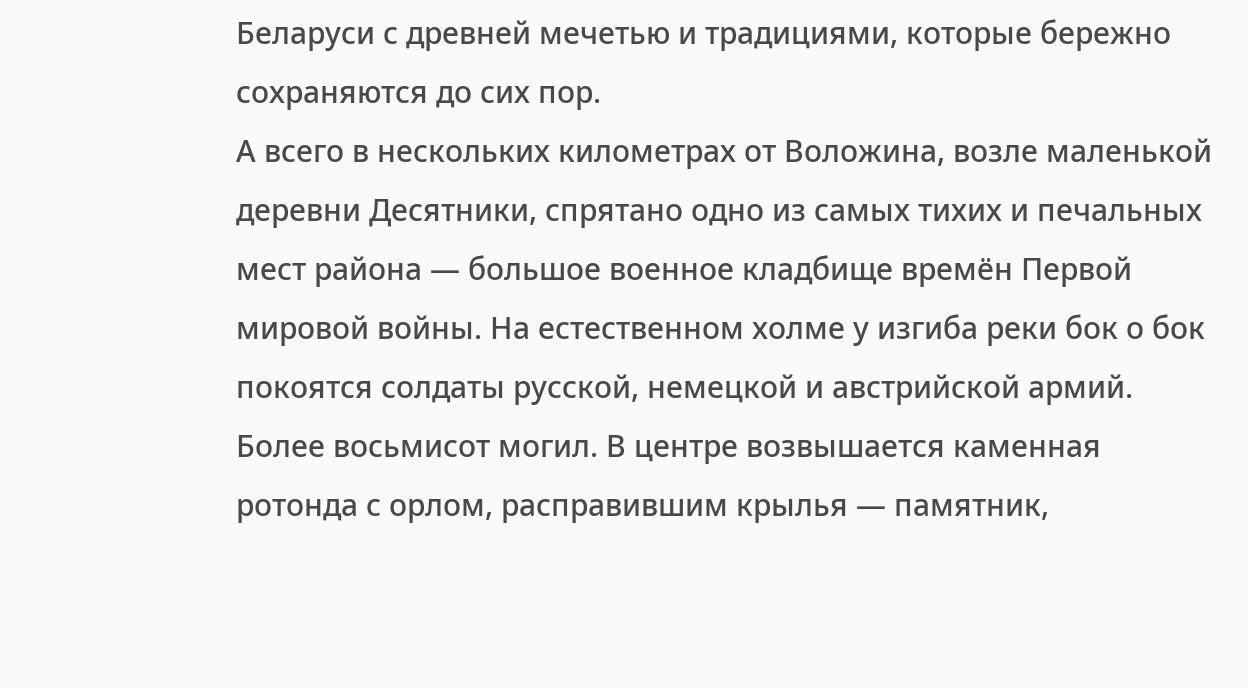Беларуси с древней мечетью и традициями, которые бережно сохраняются до сих пор.
А всего в нескольких километрах от Воложина, возле маленькой деревни Десятники, спрятано одно из самых тихих и печальных мест района — большое военное кладбище времён Первой мировой войны. На естественном холме у изгиба реки бок о бок покоятся солдаты русской, немецкой и австрийской армий. Более восьмисот могил. В центре возвышается каменная ротонда с орлом, расправившим крылья — памятник,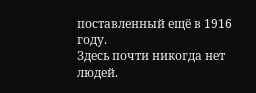поставленный ещё в 1916 году.
Здесь почти никогда нет людей.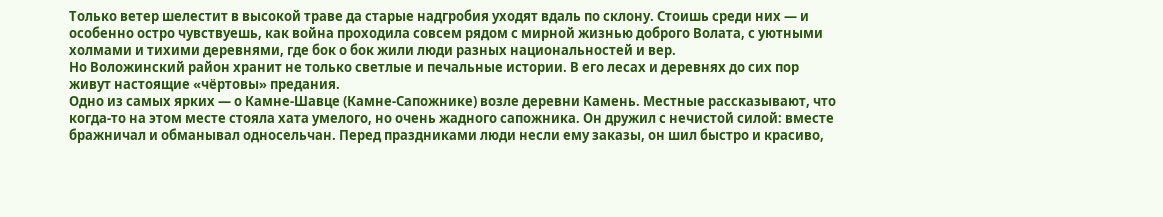Только ветер шелестит в высокой траве да старые надгробия уходят вдаль по склону. Стоишь среди них — и особенно остро чувствуешь, как война проходила совсем рядом с мирной жизнью доброго Волата, с уютными холмами и тихими деревнями, где бок о бок жили люди разных национальностей и вер.
Но Воложинский район хранит не только светлые и печальные истории. В его лесах и деревнях до сих пор живут настоящие «чёртовы» предания.
Одно из самых ярких — о Камне-Шавце (Камне-Сапожнике) возле деревни Камень. Местные рассказывают, что когда-то на этом месте стояла хата умелого, но очень жадного сапожника. Он дружил с нечистой силой: вместе бражничал и обманывал односельчан. Перед праздниками люди несли ему заказы, он шил быстро и красиво,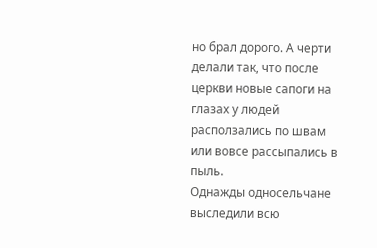но брал дорого. А черти делали так, что после церкви новые сапоги на глазах у людей расползались по швам или вовсе рассыпались в пыль.
Однажды односельчане выследили всю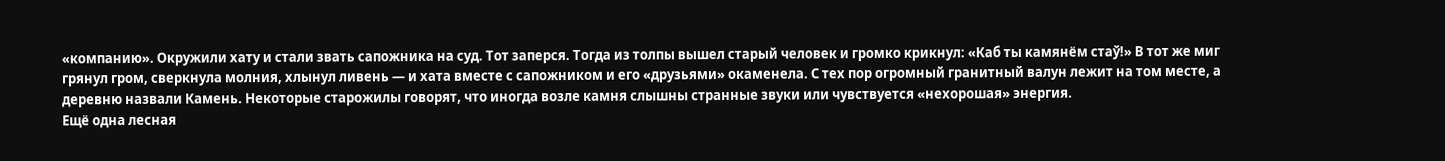«компанию». Окружили хату и стали звать сапожника на суд. Тот заперся. Тогда из толпы вышел старый человек и громко крикнул: «Каб ты камянём стаў!» В тот же миг грянул гром, сверкнула молния, хлынул ливень — и хата вместе с сапожником и его «друзьями» окаменела. С тех пор огромный гранитный валун лежит на том месте, а деревню назвали Камень. Некоторые старожилы говорят, что иногда возле камня слышны странные звуки или чувствуется «нехорошая» энергия.
Ещё одна лесная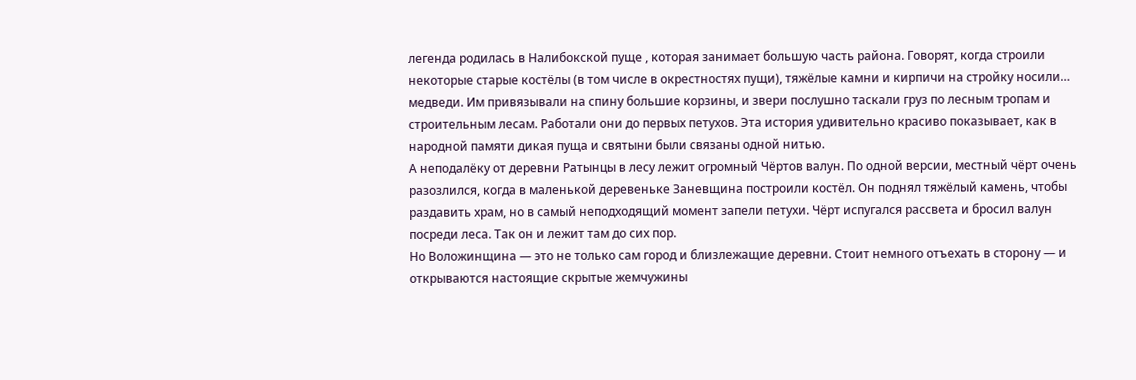легенда родилась в Налибокской пуще , которая занимает большую часть района. Говорят, когда строили некоторые старые костёлы (в том числе в окрестностях пущи), тяжёлые камни и кирпичи на стройку носили… медведи. Им привязывали на спину большие корзины, и звери послушно таскали груз по лесным тропам и строительным лесам. Работали они до первых петухов. Эта история удивительно красиво показывает, как в народной памяти дикая пуща и святыни были связаны одной нитью.
А неподалёку от деревни Ратынцы в лесу лежит огромный Чёртов валун. По одной версии, местный чёрт очень разозлился, когда в маленькой деревеньке Заневщина построили костёл. Он поднял тяжёлый камень, чтобы раздавить храм, но в самый неподходящий момент запели петухи. Чёрт испугался рассвета и бросил валун посреди леса. Так он и лежит там до сих пор.
Но Воложинщина — это не только сам город и близлежащие деревни. Стоит немного отъехать в сторону — и открываются настоящие скрытые жемчужины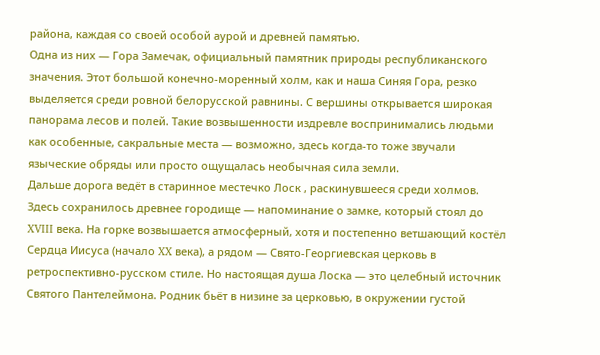района, каждая со своей особой аурой и древней памятью.
Одна из них — Гора Замечак, официальный памятник природы республиканского значения. Этот большой конечно-моренный холм, как и наша Синяя Гора, резко выделяется среди ровной белорусской равнины. С вершины открывается широкая панорама лесов и полей. Такие возвышенности издревле воспринимались людьми как особенные, сакральные места — возможно, здесь когда-то тоже звучали языческие обряды или просто ощущалась необычная сила земли.
Дальше дорога ведёт в старинное местечко Лоск , раскинувшееся среди холмов. Здесь сохранилось древнее городище — напоминание о замке, который стоял до XVIII века. На горке возвышается атмосферный, хотя и постепенно ветшающий костёл Сердца Иисуса (начало XX века), а рядом — Свято-Георгиевская церковь в ретроспективно-русском стиле. Но настоящая душа Лоска — это целебный источник Святого Пантелеймона. Родник бьёт в низине за церковью, в окружении густой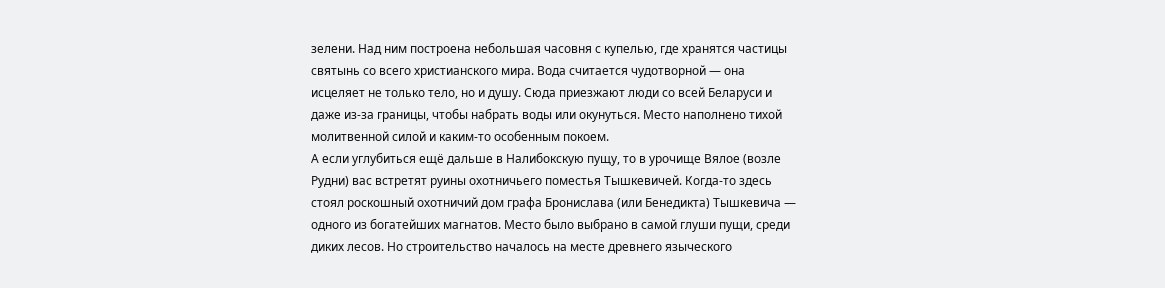зелени. Над ним построена небольшая часовня с купелью, где хранятся частицы святынь со всего христианского мира. Вода считается чудотворной — она исцеляет не только тело, но и душу. Сюда приезжают люди со всей Беларуси и даже из-за границы, чтобы набрать воды или окунуться. Место наполнено тихой молитвенной силой и каким-то особенным покоем.
А если углубиться ещё дальше в Налибокскую пущу, то в урочище Вялое (возле Рудни) вас встретят руины охотничьего поместья Тышкевичей. Когда-то здесь стоял роскошный охотничий дом графа Бронислава (или Бенедикта) Тышкевича — одного из богатейших магнатов. Место было выбрано в самой глуши пущи, среди диких лесов. Но строительство началось на месте древнего языческого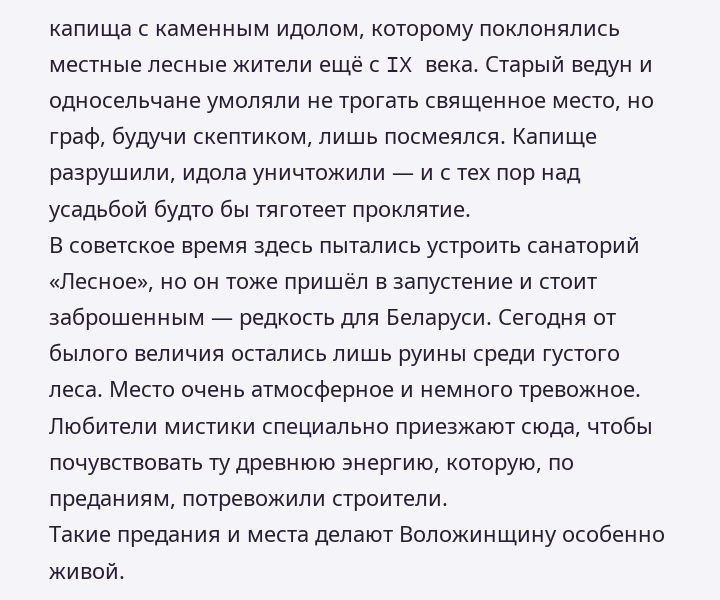капища с каменным идолом, которому поклонялись местные лесные жители ещё с IX века. Старый ведун и односельчане умоляли не трогать священное место, но граф, будучи скептиком, лишь посмеялся. Капище разрушили, идола уничтожили — и с тех пор над усадьбой будто бы тяготеет проклятие.
В советское время здесь пытались устроить санаторий «Лесное», но он тоже пришёл в запустение и стоит заброшенным — редкость для Беларуси. Сегодня от былого величия остались лишь руины среди густого леса. Место очень атмосферное и немного тревожное. Любители мистики специально приезжают сюда, чтобы почувствовать ту древнюю энергию, которую, по преданиям, потревожили строители.
Такие предания и места делают Воложинщину особенно живой.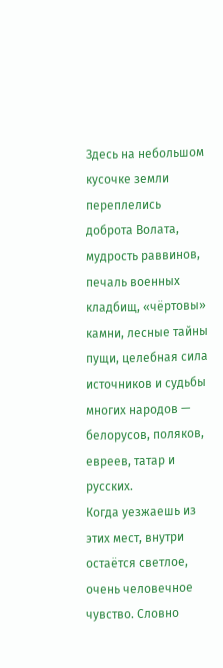Здесь на небольшом кусочке земли переплелись доброта Волата, мудрость раввинов, печаль военных кладбищ, «чёртовы» камни, лесные тайны пущи, целебная сила источников и судьбы многих народов — белорусов, поляков, евреев, татар и русских.
Когда уезжаешь из этих мест, внутри остаётся светлое, очень человечное чувство. Словно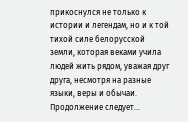прикоснулся не только к истории и легендам, но и к той тихой силе белорусской земли, которая веками учила людей жить рядом, уважая друг друга, несмотря на разные языки, веры и обычаи.
Продолжение следует…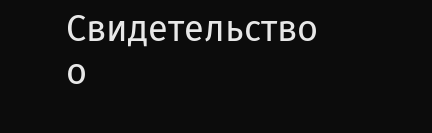Свидетельство о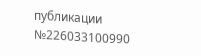публикации №226033100990